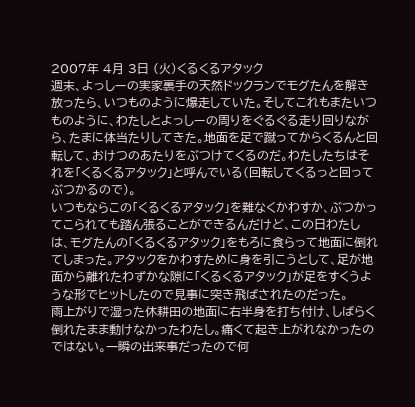2007年 4月 3日 (火)くるくるアタック
週末、よっしーの実家裏手の天然ドックランでモグたんを解き放ったら、いつものように爆走していた。そしてこれもまたいつものように、わたしとよっしーの周りをぐるぐる走り回りながら、たまに体当たりしてきた。地面を足で蹴ってからくるんと回転して、おけつのあたりをぶつけてくるのだ。わたしたちはそれを「くるくるアタック」と呼んでいる(回転してくるっと回ってぶつかるので)。
いつもならこの「くるくるアタック」を難なくかわすか、ぶつかってこられても踏ん張ることができるんだけど、この日わたしは、モグたんの「くるくるアタック」をもろに食らって地面に倒れてしまった。アタックをかわすために身を引こうとして、足が地面から離れたわずかな隙に「くるくるアタック」が足をすくうような形でヒットしたので見事に突き飛ばされたのだった。
雨上がりで湿った休耕田の地面に右半身を打ち付け、しばらく倒れたまま動けなかったわたし。痛くて起き上がれなかったのではない。一瞬の出来事だったので何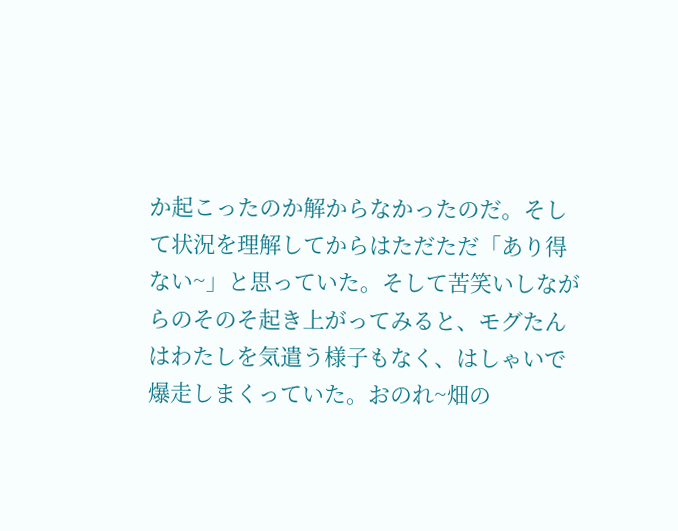か起こったのか解からなかったのだ。そして状況を理解してからはただただ「あり得ない~」と思っていた。そして苦笑いしながらのそのそ起き上がってみると、モグたんはわたしを気遣う様子もなく、はしゃいで爆走しまくっていた。おのれ~畑の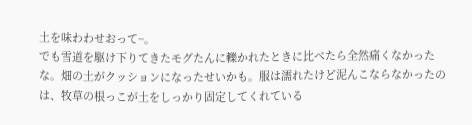土を味わわせおって~。
でも雪道を駆け下りてきたモグたんに轢かれたときに比べたら全然痛くなかったな。畑の土がクッションになったせいかも。服は濡れたけど泥んこならなかったのは、牧草の根っこが土をしっかり固定してくれている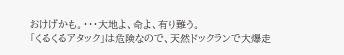おけげかも。・・・大地よ、命よ、有り難う。
「くるくるアタック」は危険なので、天然ドックランで大爆走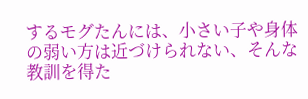するモグたんには、小さい子や身体の弱い方は近づけられない、そんな教訓を得た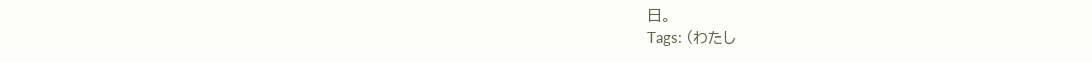日。
Tags: (わたし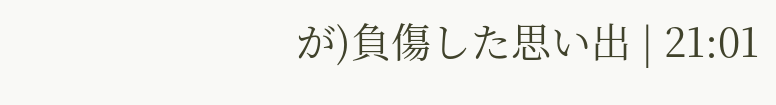が)負傷した思い出 | 21:01